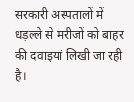सरकारी अस्पतालों में धड़ल्ले से मरीजों को बाहर की दवाइयां लिखी जा रही है।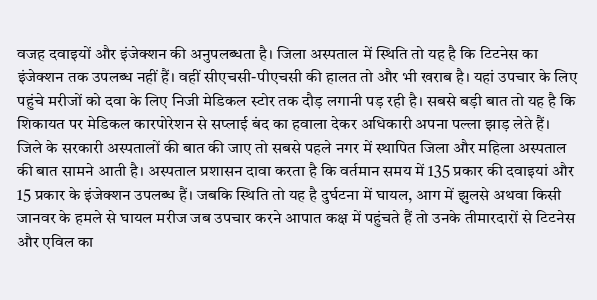वजह दवाइयों और इंजेक्शन की अनुपलब्धता है। जिला अस्पताल में स्थिति तो यह है कि टिटनेस का इंजेक्शन तक उपलब्ध नहीं हैं। वहीं सीएचसी-पीएचसी की हालत तो और भी खराब है। यहां उपचार के लिए पहुंचे मरीजों को दवा के लिए निजी मेडिकल स्टोर तक दौड़ लगानी पड़ रही है। सबसे बड़ी बात तो यह है कि शिकायत पर मेडिकल कारपोरेशन से सप्लाई बंद का हवाला देकर अधिकारी अपना पल्ला झाड़ लेते हैं।
जिले के सरकारी अस्पतालों की बात की जाए तो सबसे पहले नगर में स्थापित जिला और महिला अस्पताल की बात सामने आती है। अस्पताल प्रशासन दावा करता है कि वर्तमान समय में 135 प्रकार की दवाइयां और 15 प्रकार के इंजेक्शन उपलब्ध हैं। जबकि स्थिति तो यह है दुर्घटना में घायल, आग में झुलसे अथवा किसी जानवर के हमले से घायल मरीज जब उपचार करने आपात कक्ष में पहुंचते हैं तो उनके तीमारदारों से टिटनेस और एविल का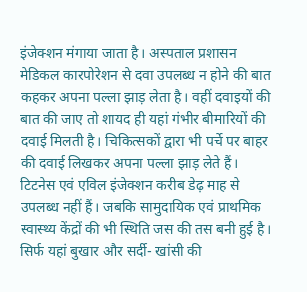इंजेक्शन मंगाया जाता है। अस्पताल प्रशासन मेडिकल कारपोरेशन से दवा उपलब्ध न होने की बात कहकर अपना पल्ला झाड़ लेता है। वहीं दवाइयों की बात की जाए तो शायद ही यहां गंभीर बीमारियों की दवाई मिलती है। चिकित्सकों द्वारा भी पर्चे पर बाहर की दवाई लिखकर अपना पल्ला झाड़ लेते हैं। टिटनेस एवं एविल इंजेक्शन करीब डेढ़ माह से उपलब्ध नहीं हैं। जबकि सामुदायिक एवं प्राथमिक स्वास्थ्य केंद्रों की भी स्थिति जस की तस बनी हुई है। सिर्फ यहां बुखार और सर्दी- खांसी की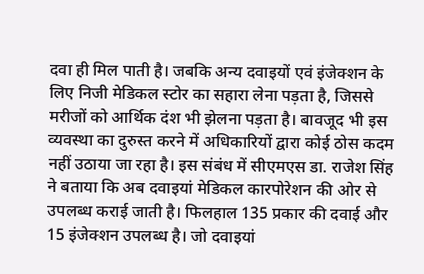दवा ही मिल पाती है। जबकि अन्य दवाइयों एवं इंजेक्शन के लिए निजी मेडिकल स्टोर का सहारा लेना पड़ता है, जिससे मरीजों को आर्थिक दंश भी झेलना पड़ता है। बावजूद भी इस व्यवस्था का दुरुस्त करने में अधिकारियों द्वारा कोई ठोस कदम नहीं उठाया जा रहा है। इस संबंध में सीएमएस डा. राजेश सिंह ने बताया कि अब दवाइयां मेडिकल कारपोरेशन की ओर से उपलब्ध कराई जाती है। फिलहाल 135 प्रकार की दवाई और 15 इंजेक्शन उपलब्ध है। जो दवाइयां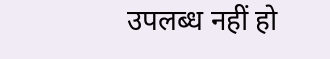उपलब्ध नहीं हो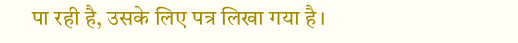पा रही है, उसके लिए पत्र लिखा गया है।